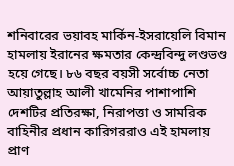শনিবারের ভয়াবহ মার্কিন-ইসরায়েলি বিমান হামলায় ইরানের ক্ষমতার কেন্দ্রবিন্দু লণ্ডভণ্ড হয়ে গেছে। ৮৬ বছর বয়সী সর্বোচ্চ নেতা আয়াতুল্লাহ আলী খামেনির পাশাপাশি দেশটির প্রতিরক্ষা, নিরাপত্তা ও সামরিক বাহিনীর প্রধান কারিগররাও এই হামলায় প্রাণ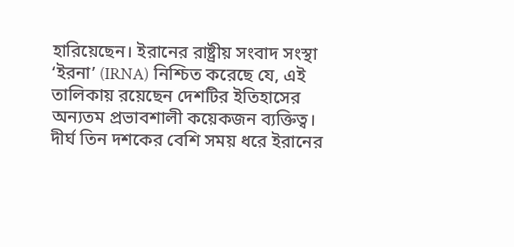হারিয়েছেন। ইরানের রাষ্ট্রীয় সংবাদ সংস্থা ‘ইরনা’ (IRNA) নিশ্চিত করেছে যে, এই তালিকায় রয়েছেন দেশটির ইতিহাসের অন্যতম প্রভাবশালী কয়েকজন ব্যক্তিত্ব।
দীর্ঘ তিন দশকের বেশি সময় ধরে ইরানের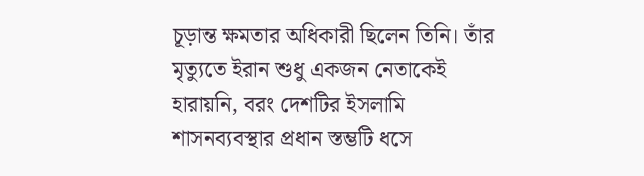চূড়ান্ত ক্ষমতার অধিকারী ছিলেন তিনি। তাঁর মৃত্যুতে ইরান শুধু একজন নেতাকেই হারায়নি, বরং দেশটির ইসলামি শাসনব্যবস্থার প্রধান স্তম্ভটি ধসে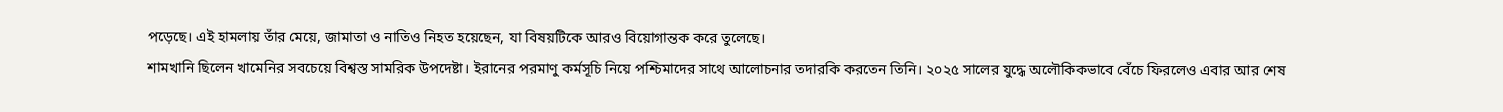পড়েছে। এই হামলায় তাঁর মেয়ে, জামাতা ও নাতিও নিহত হয়েছেন, যা বিষয়টিকে আরও বিয়োগান্তক করে তুলেছে।
শামখানি ছিলেন খামেনির সবচেয়ে বিশ্বস্ত সামরিক উপদেষ্টা। ইরানের পরমাণু কর্মসূচি নিয়ে পশ্চিমাদের সাথে আলোচনার তদারকি করতেন তিনি। ২০২৫ সালের যুদ্ধে অলৌকিকভাবে বেঁচে ফিরলেও এবার আর শেষ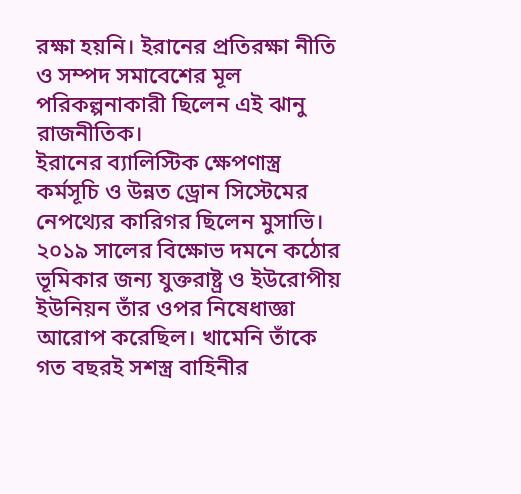রক্ষা হয়নি। ইরানের প্রতিরক্ষা নীতি ও সম্পদ সমাবেশের মূল পরিকল্পনাকারী ছিলেন এই ঝানু রাজনীতিক।
ইরানের ব্যালিস্টিক ক্ষেপণাস্ত্র কর্মসূচি ও উন্নত ড্রোন সিস্টেমের নেপথ্যের কারিগর ছিলেন মুসাভি। ২০১৯ সালের বিক্ষোভ দমনে কঠোর ভূমিকার জন্য যুক্তরাষ্ট্র ও ইউরোপীয় ইউনিয়ন তাঁর ওপর নিষেধাজ্ঞা আরোপ করেছিল। খামেনি তাঁকে গত বছরই সশস্ত্র বাহিনীর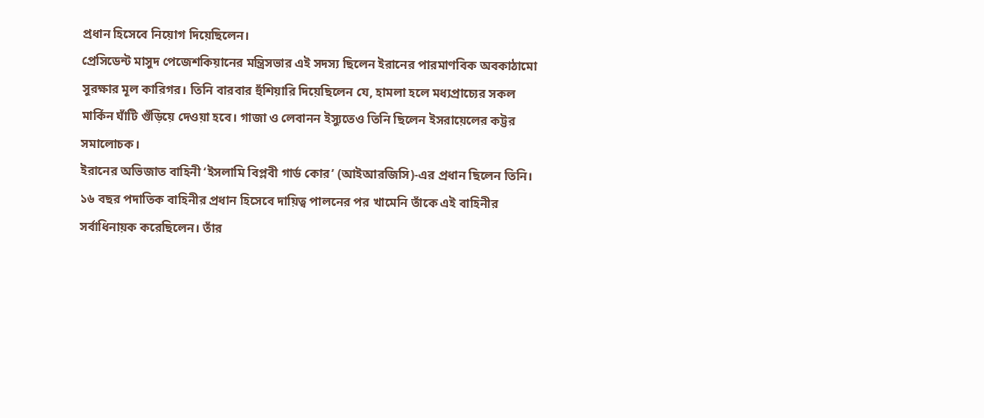প্রধান হিসেবে নিয়োগ দিয়েছিলেন।
প্রেসিডেন্ট মাসুদ পেজেশকিয়ানের মন্ত্রিসভার এই সদস্য ছিলেন ইরানের পারমাণবিক অবকাঠামো সুরক্ষার মূল কারিগর। তিনি বারবার হুঁশিয়ারি দিয়েছিলেন যে, হামলা হলে মধ্যপ্রাচ্যের সকল মার্কিন ঘাঁটি গুঁড়িয়ে দেওয়া হবে। গাজা ও লেবানন ইস্যুতেও তিনি ছিলেন ইসরায়েলের কট্টর সমালোচক।
ইরানের অভিজাত বাহিনী ‘ইসলামি বিপ্লবী গার্ড কোর’ (আইআরজিসি)-এর প্রধান ছিলেন তিনি। ১৬ বছর পদাতিক বাহিনীর প্রধান হিসেবে দায়িত্ব পালনের পর খামেনি তাঁকে এই বাহিনীর সর্বাধিনায়ক করেছিলেন। তাঁর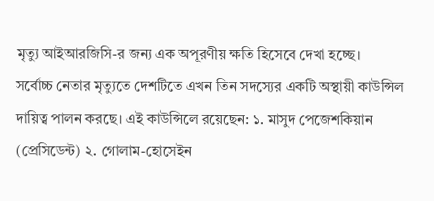মৃত্যু আইআরজিসি-র জন্য এক অপূরণীয় ক্ষতি হিসেবে দেখা হচ্ছে।
সর্বোচ্চ নেতার মৃত্যুতে দেশটিতে এখন তিন সদস্যের একটি অস্থায়ী কাউন্সিল দায়িত্ব পালন করছে। এই কাউন্সিলে রয়েছেন: ১. মাসুদ পেজেশকিয়ান (প্রেসিডেন্ট) ২. গোলাম-হোসেইন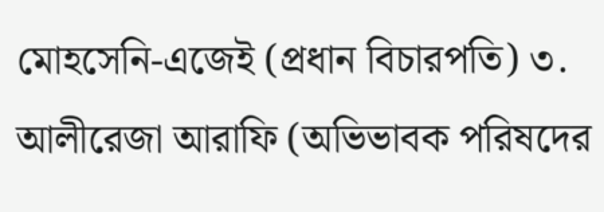মোহসেনি-এজেই (প্রধান বিচারপতি) ৩. আলীরেজা আরাফি (অভিভাবক পরিষদের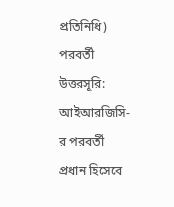প্রতিনিধি)
পরবর্তী উত্তরসূরি: আইআরজিসি-র পরবর্তী প্রধান হিসেবে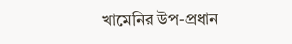খামেনির উপ-প্রধান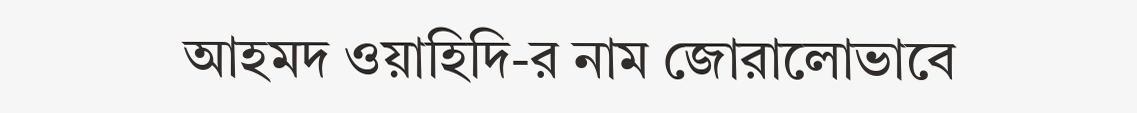আহমদ ওয়াহিদি-র নাম জোরালোভাবে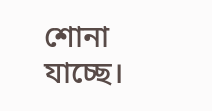শোনা যাচ্ছে।